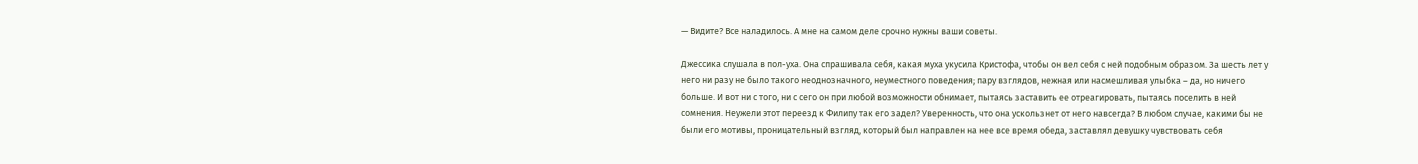— Видите? Все наладилось. А мне на самом деле срочно нужны ваши советы.

Джессика слушала в пол-уха. Она спрашивала себя, какая муха укусила Кристофа, чтобы он вел себя с ней подобным образом. За шесть лет у него ни разу не было такого неоднозначного, неуместного поведения; пару взглядов, нежная или насмешливая улыбка – да, но ничего больше. И вот ни с того, ни с сего он при любой возможности обнимает, пытаясь заставить ее отреагировать, пытаясь поселить в ней сомнения. Неужели этот переезд к Филипу так его задел? Уверенность, что она ускользнет от него навсегда? В любом случае, какими бы не были его мотивы, проницательный взгляд, который был направлен на нее все время обеда, заставлял девушку чувствовать себя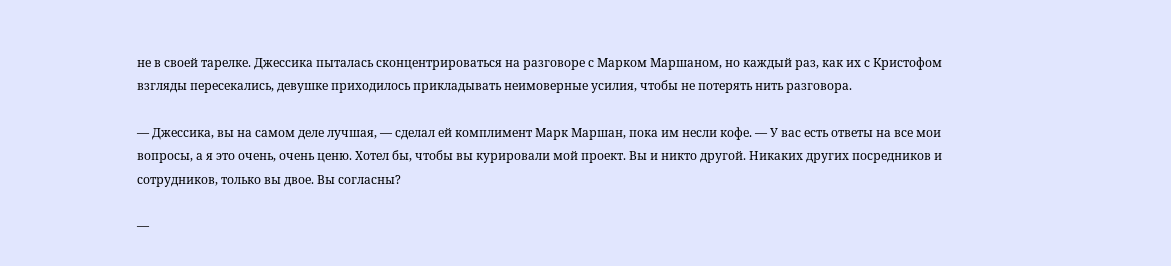не в своей тарелке. Джессика пыталась сконцентрироваться на разговоре с Марком Маршаном, но каждый раз, как их с Кристофом взгляды пересекались, девушке приходилось прикладывать неимоверные усилия, чтобы не потерять нить разговора.

— Джессика, вы на самом деле лучшая, — сделал ей комплимент Марк Маршан, пока им несли кофе. — У вас есть ответы на все мои вопросы, а я это очень, очень ценю. Хотел бы, чтобы вы курировали мой проект. Вы и никто другой. Никаких других посредников и сотрудников, только вы двое. Вы согласны?

—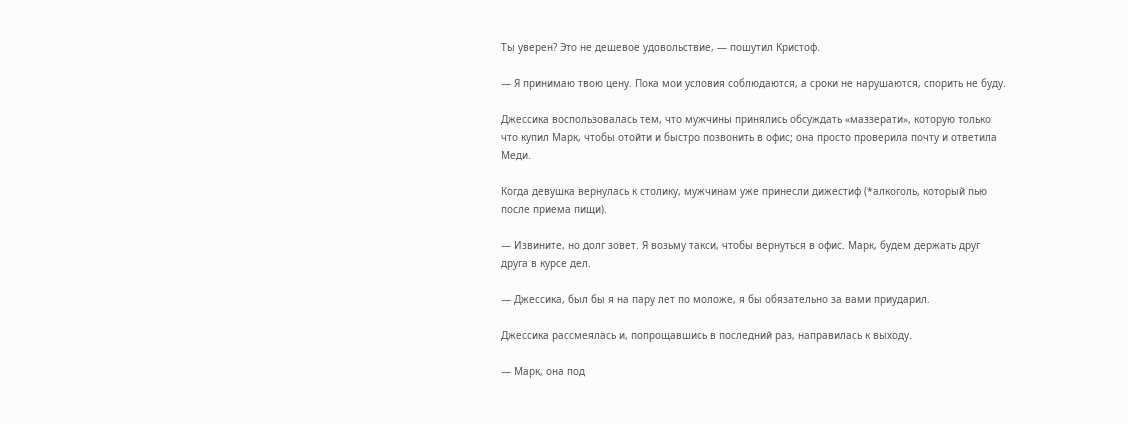Ты уверен? Это не дешевое удовольствие, — пошутил Кристоф.

— Я принимаю твою цену. Пока мои условия соблюдаются, а сроки не нарушаются, спорить не буду.

Джессика воспользовалась тем, что мужчины принялись обсуждать «маззерати», которую только что купил Марк, чтобы отойти и быстро позвонить в офис; она просто проверила почту и ответила Меди.

Когда девушка вернулась к столику, мужчинам уже принесли дижестиф (*алкоголь, который пью после приема пищи).

— Извините, но долг зовет. Я возьму такси, чтобы вернуться в офис. Марк, будем держать друг друга в курсе дел.

— Джессика, был бы я на пару лет по моложе, я бы обязательно за вами приударил.

Джессика рассмеялась и, попрощавшись в последний раз, направилась к выходу.

— Марк, она под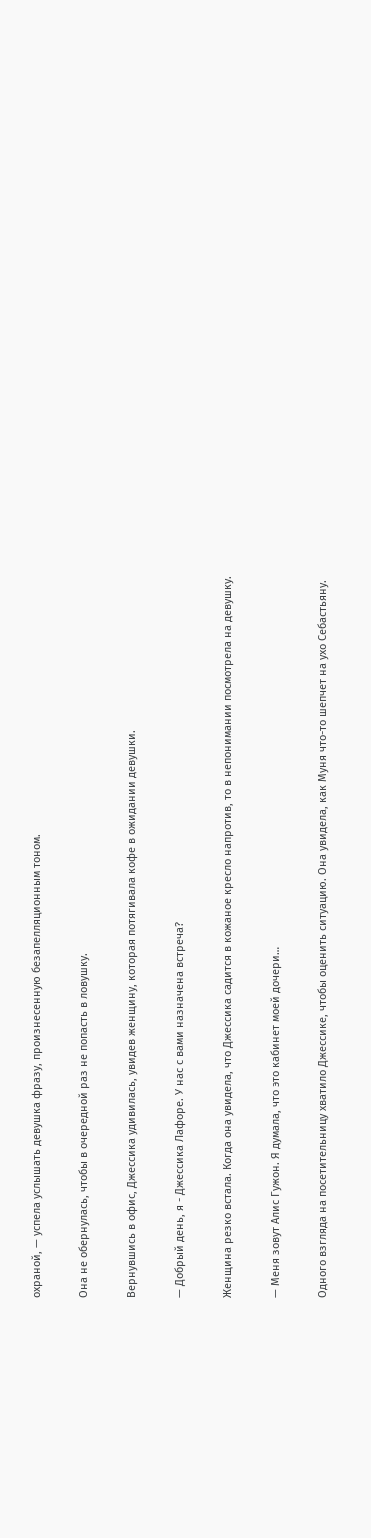охраной, — успела услышать девушка фразу, произнесенную безапелляционным тоном.

Она не обернулась, чтобы в очередной раз не попасть в ловушку.

Вернувшись в офис, Джессика удивилась, увидев женщину, которая потягивала кофе в ожидании девушки.

— Добрый день, я - Джессика Лафоре. У нас с вами назначена встреча?

Женщина резко встала. Когда она увидела, что Джессика садится в кожаное кресло напротив, то в непонимании посмотрела на девушку.

— Меня зовут Алис Гужон. Я думала, что это кабинет моей дочери…

Одного взгляда на посетительницу хватило Джессике, чтобы оценить ситуацию. Она увидела, как Муня что-то шепчет на ухо Себастьяну.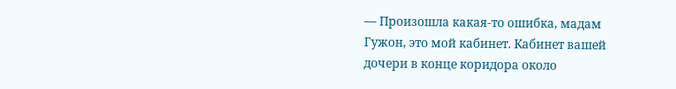— Произошла какая-то ошибка, мадам Гужон, это мой кабинет. Кабинет вашей дочери в конце коридора около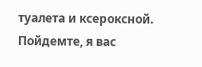туалета и ксероксной. Пойдемте, я вас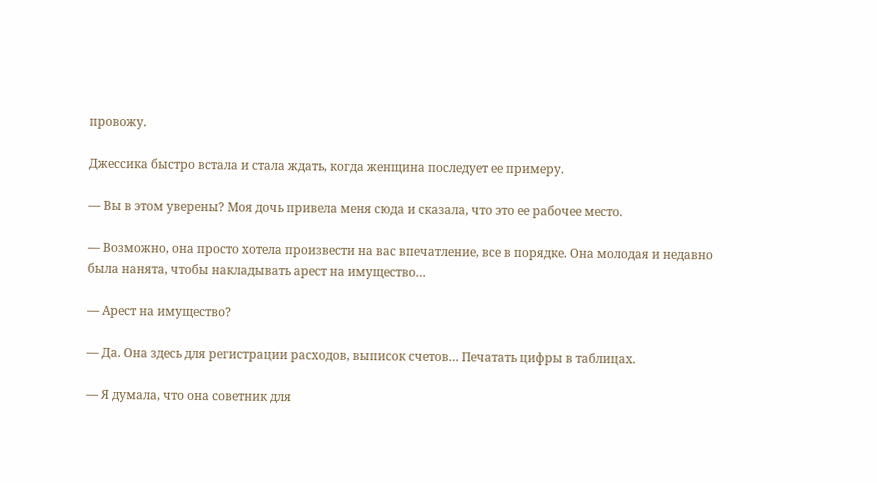провожу.

Джессика быстро встала и стала ждать, когда женщина последует ее примеру.

— Вы в этом уверены? Моя дочь привела меня сюда и сказала, что это ее рабочее место.

— Возможно, она просто хотела произвести на вас впечатление, все в порядке. Она молодая и недавно была нанята, чтобы накладывать арест на имущество…

— Арест на имущество?

— Да. Она здесь для регистрации расходов, выписок счетов… Печатать цифры в таблицах.

— Я думала, что она советник для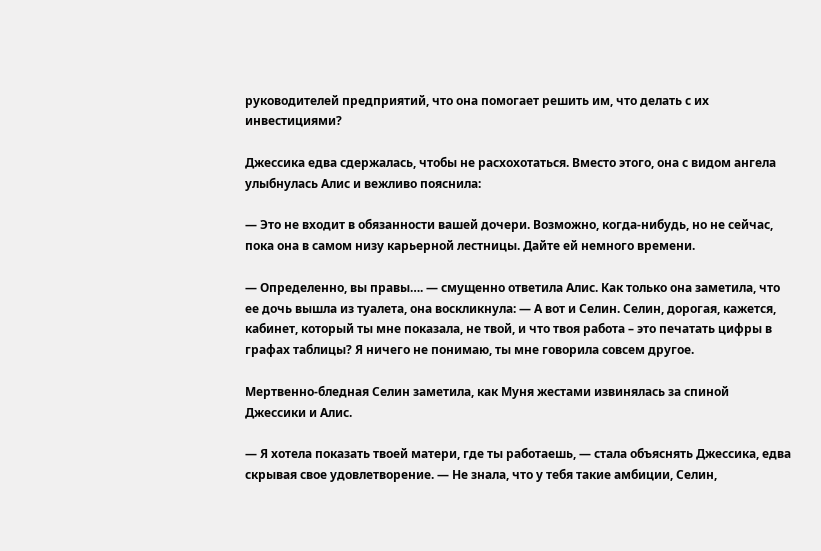руководителей предприятий, что она помогает решить им, что делать с их инвестициями?

Джессика едва сдержалась, чтобы не расхохотаться. Вместо этого, она с видом ангела улыбнулась Алис и вежливо пояснила:

— Это не входит в обязанности вашей дочери. Возможно, когда-нибудь, но не сейчас, пока она в самом низу карьерной лестницы. Дайте ей немного времени.

— Определенно, вы правы…. — смущенно ответила Алис. Как только она заметила, что ее дочь вышла из туалета, она воскликнула: — А вот и Селин. Селин, дорогая, кажется, кабинет, который ты мне показала, не твой, и что твоя работа – это печатать цифры в графах таблицы? Я ничего не понимаю, ты мне говорила совсем другое.

Мертвенно-бледная Селин заметила, как Муня жестами извинялась за спиной Джессики и Алис.

— Я хотела показать твоей матери, где ты работаешь, — стала объяснять Джессика, едва скрывая свое удовлетворение. — Не знала, что у тебя такие амбиции, Селин,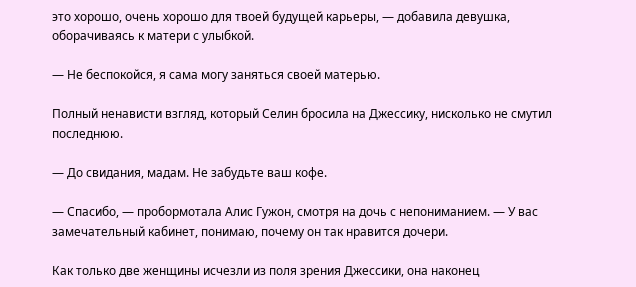это хорошо, очень хорошо для твоей будущей карьеры, — добавила девушка, оборачиваясь к матери с улыбкой.

— Не беспокойся, я сама могу заняться своей матерью.

Полный ненависти взгляд, который Селин бросила на Джессику, нисколько не смутил последнюю.

— До свидания, мадам. Не забудьте ваш кофе.

— Спасибо, — пробормотала Алис Гужон, смотря на дочь с непониманием. — У вас замечательный кабинет, понимаю, почему он так нравится дочери.

Как только две женщины исчезли из поля зрения Джессики, она наконец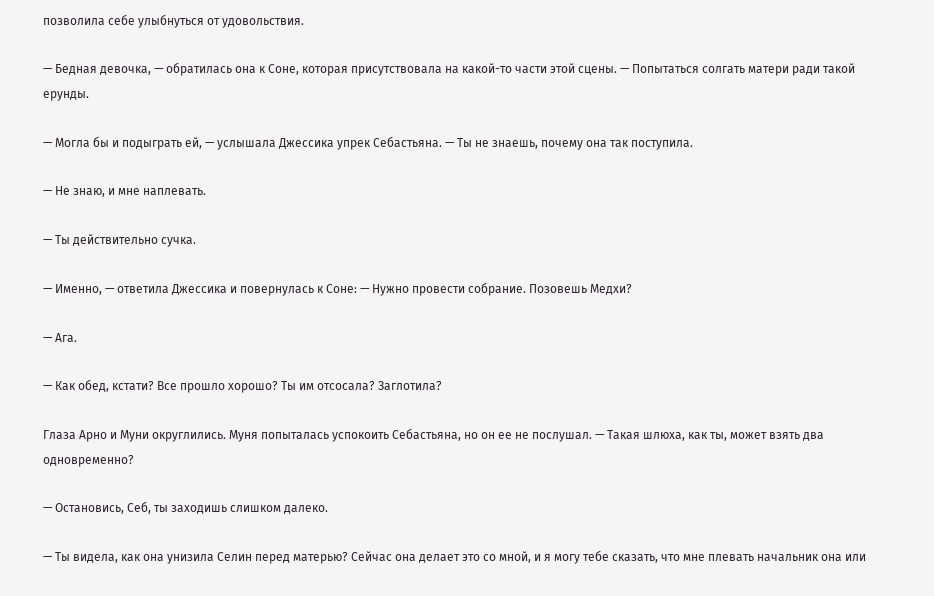позволила себе улыбнуться от удовольствия.

— Бедная девочка, — обратилась она к Соне, которая присутствовала на какой-то части этой сцены. — Попытаться солгать матери ради такой ерунды.

— Могла бы и подыграть ей, — услышала Джессика упрек Себастьяна. — Ты не знаешь, почему она так поступила.

— Не знаю, и мне наплевать.

— Ты действительно сучка.

— Именно, — ответила Джессика и повернулась к Соне: — Нужно провести собрание. Позовешь Медхи?

— Ага.

— Как обед, кстати? Все прошло хорошо? Ты им отсосала? Заглотила?

Глаза Арно и Муни округлились. Муня попыталась успокоить Себастьяна, но он ее не послушал. — Такая шлюха, как ты, может взять два одновременно?

— Остановись, Себ, ты заходишь слишком далеко.

— Ты видела, как она унизила Селин перед матерью? Сейчас она делает это со мной, и я могу тебе сказать, что мне плевать начальник она или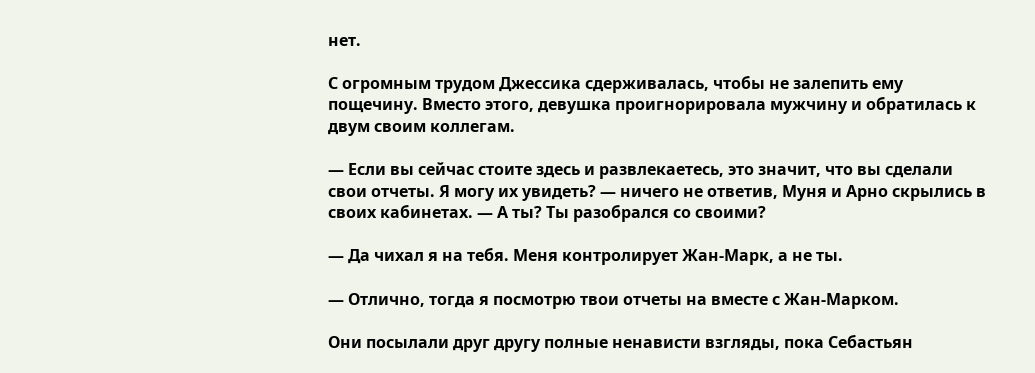нет.

С огромным трудом Джессика сдерживалась, чтобы не залепить ему пощечину. Вместо этого, девушка проигнорировала мужчину и обратилась к двум своим коллегам.

— Если вы сейчас стоите здесь и развлекаетесь, это значит, что вы сделали свои отчеты. Я могу их увидеть? — ничего не ответив, Муня и Арно скрылись в своих кабинетах. — А ты? Ты разобрался со своими?

— Да чихал я на тебя. Меня контролирует Жан-Марк, а не ты.

— Отлично, тогда я посмотрю твои отчеты на вместе с Жан-Марком.

Они посылали друг другу полные ненависти взгляды, пока Себастьян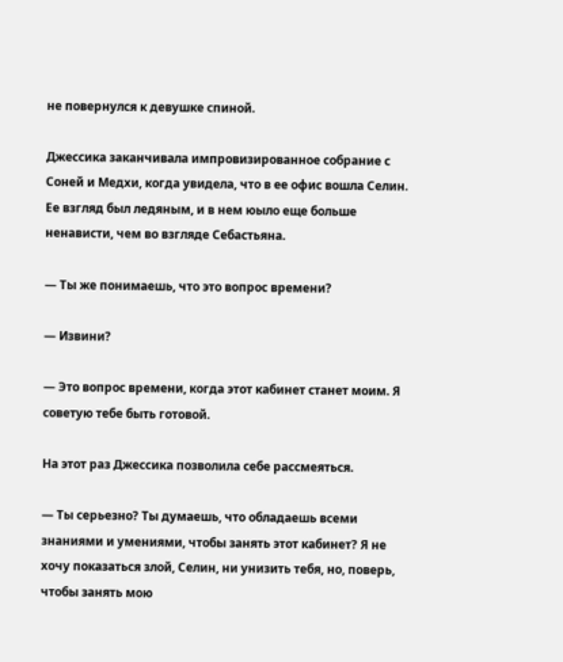не повернулся к девушке спиной.

Джессика заканчивала импровизированное собрание с Соней и Медхи, когда увидела, что в ее офис вошла Селин. Ее взгляд был ледяным, и в нем юыло еще больше ненависти, чем во взгляде Себастьяна.

— Ты же понимаешь, что это вопрос времени?

— Извини?

— Это вопрос времени, когда этот кабинет станет моим. Я советую тебе быть готовой.

На этот раз Джессика позволила себе рассмеяться.

— Ты серьезно? Ты думаешь, что обладаешь всеми знаниями и умениями, чтобы занять этот кабинет? Я не хочу показаться злой, Селин, ни унизить тебя, но, поверь, чтобы занять мою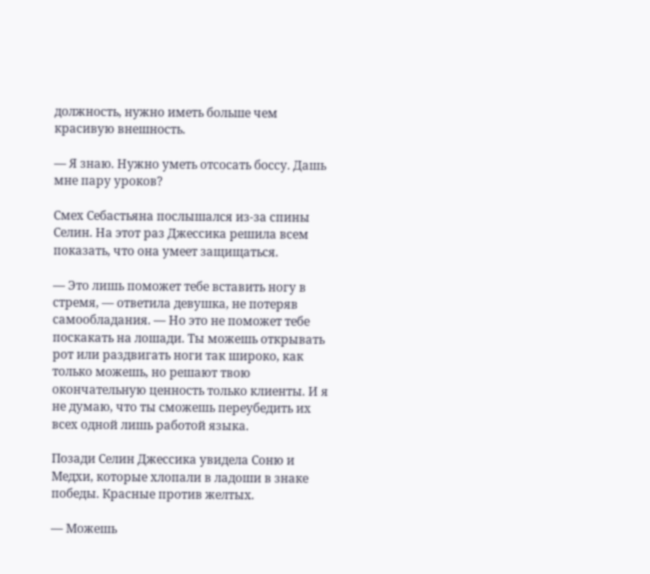должность, нужно иметь больше чем красивую внешность.

— Я знаю. Нужно уметь отсосать боссу. Дашь мне пару уроков?

Смех Себастьяна послышался из-за спины Селин. На этот раз Джессика решила всем показать, что она умеет защищаться.

— Это лишь поможет тебе вставить ногу в стремя, — ответила девушка, не потеряв самообладания. — Но это не поможет тебе поскакать на лошади. Ты можешь открывать рот или раздвигать ноги так широко, как только можешь, но решают твою окончательную ценность только клиенты. И я не думаю, что ты сможешь переубедить их всех одной лишь работой языка.

Позади Селин Джессика увидела Соню и Медхи, которые хлопали в ладоши в знаке победы. Красные против желтых.

— Можешь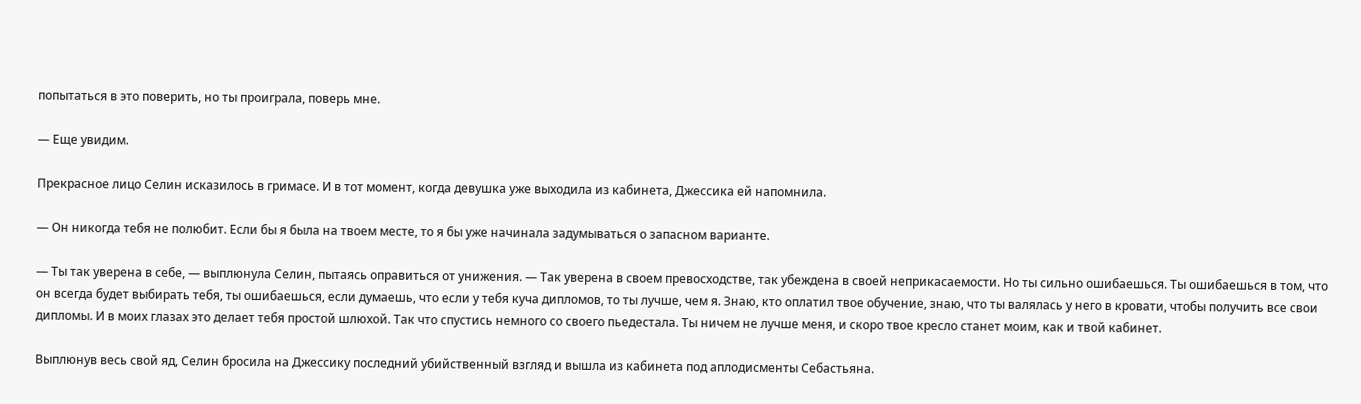попытаться в это поверить, но ты проиграла, поверь мне.

— Еще увидим.

Прекрасное лицо Селин исказилось в гримасе. И в тот момент, когда девушка уже выходила из кабинета, Джессика ей напомнила.

— Он никогда тебя не полюбит. Если бы я была на твоем месте, то я бы уже начинала задумываться о запасном варианте.

— Ты так уверена в себе, — выплюнула Селин, пытаясь оправиться от унижения. — Так уверена в своем превосходстве, так убеждена в своей неприкасаемости. Но ты сильно ошибаешься. Ты ошибаешься в том, что он всегда будет выбирать тебя, ты ошибаешься, если думаешь, что если у тебя куча дипломов, то ты лучше, чем я. Знаю, кто оплатил твое обучение, знаю, что ты валялась у него в кровати, чтобы получить все свои дипломы. И в моих глазах это делает тебя простой шлюхой. Так что спустись немного со своего пьедестала. Ты ничем не лучше меня, и скоро твое кресло станет моим, как и твой кабинет.

Выплюнув весь свой яд, Селин бросила на Джессику последний убийственный взгляд и вышла из кабинета под аплодисменты Себастьяна.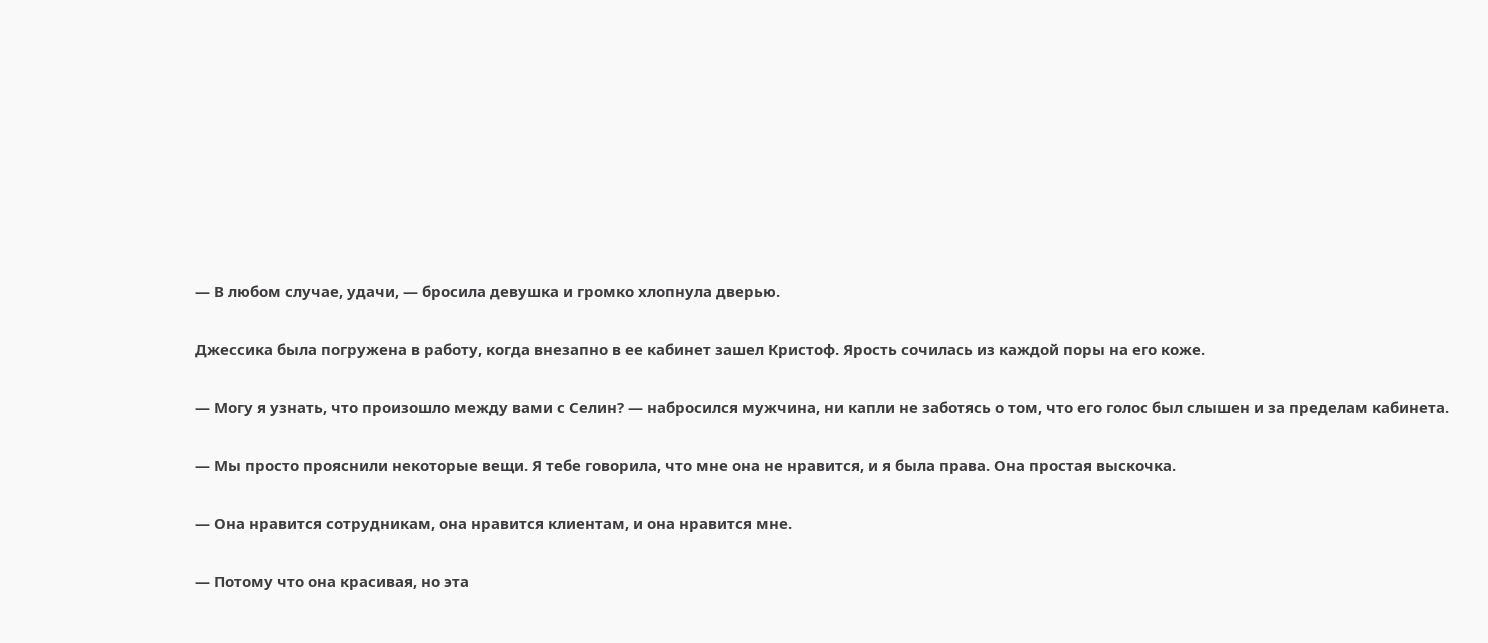— В любом случае, удачи, — бросила девушка и громко хлопнула дверью.

Джессика была погружена в работу, когда внезапно в ее кабинет зашел Кристоф. Ярость сочилась из каждой поры на его коже.

— Могу я узнать, что произошло между вами с Селин? — набросился мужчина, ни капли не заботясь о том, что его голос был слышен и за пределам кабинета.

— Мы просто прояснили некоторые вещи. Я тебе говорила, что мне она не нравится, и я была права. Она простая выскочка.

— Она нравится сотрудникам, она нравится клиентам, и она нравится мне.

— Потому что она красивая, но эта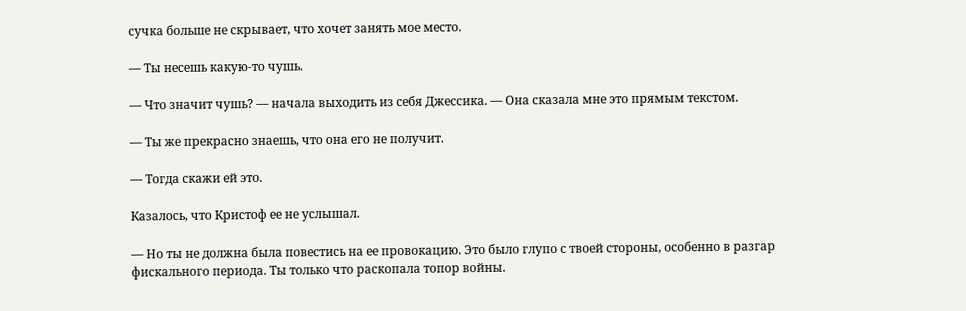сучка больше не скрывает, что хочет занять мое место.

— Ты несешь какую-то чушь.

— Что значит чушь? — начала выходить из себя Джессика. — Она сказала мне это прямым текстом.

— Ты же прекрасно знаешь, что она его не получит.

— Тогда скажи ей это.

Казалось, что Кристоф ее не услышал.

— Но ты не должна была повестись на ее провокацию. Это было глупо с твоей стороны, особенно в разгар фискального периода. Ты только что раскопала топор войны.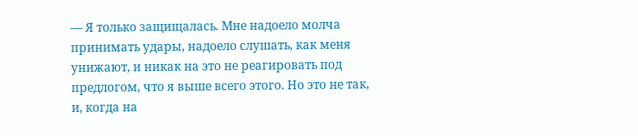— Я только защищалась. Мне надоело молча принимать удары, надоело слушать, как меня унижают, и никак на это не реагировать под предлогом, что я выше всего этого. Но это не так, и, когда на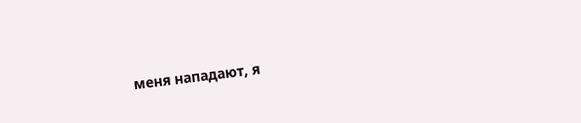меня нападают, я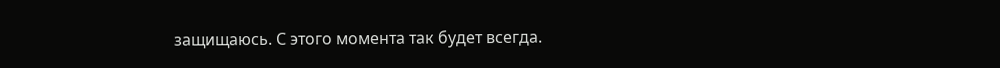защищаюсь. С этого момента так будет всегда.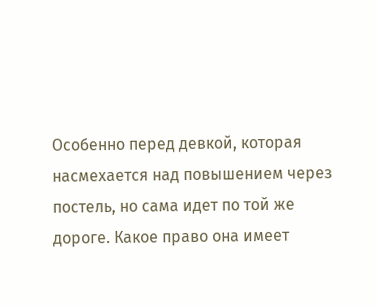Особенно перед девкой, которая насмехается над повышением через постель, но сама идет по той же дороге. Какое право она имеет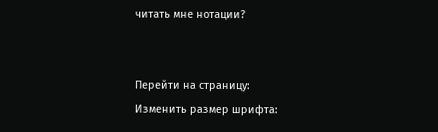читать мне нотации?


Перейти на страницу:
Изменить размер шрифта: